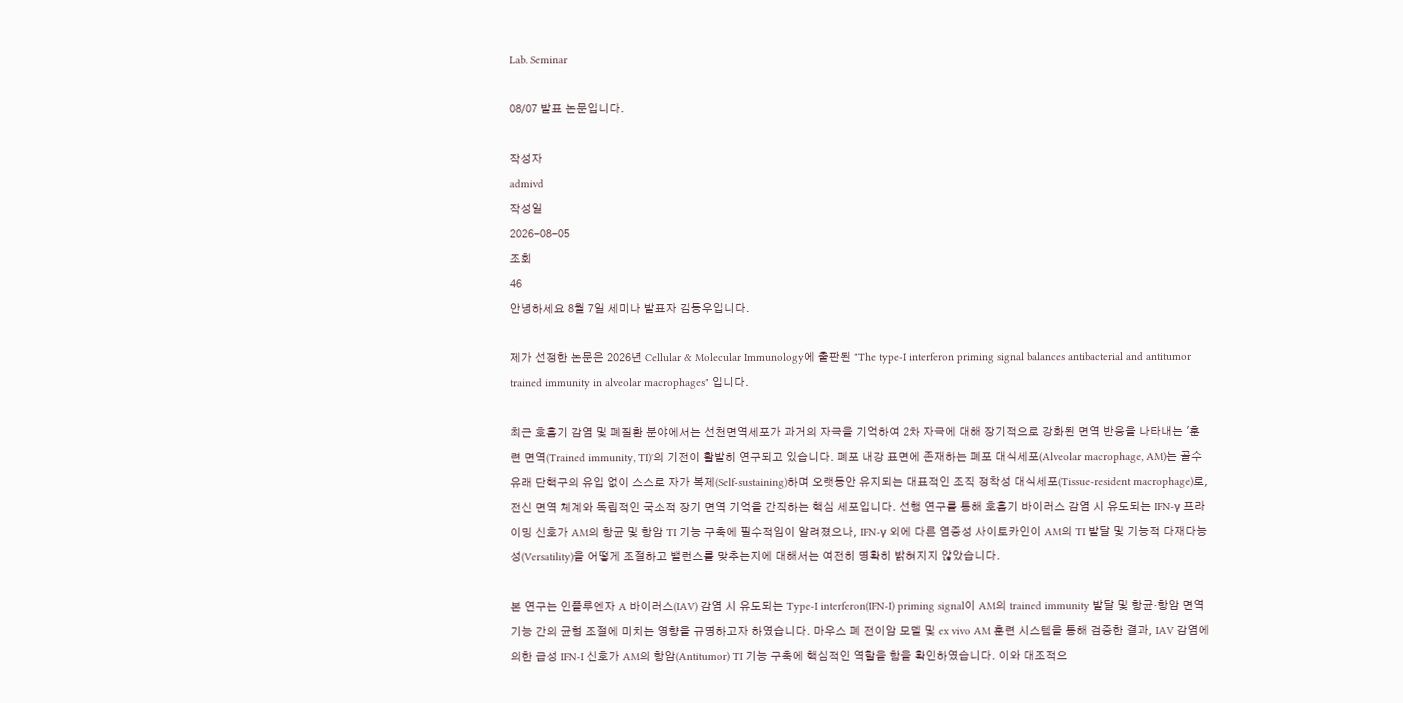Lab. Seminar

08/07 발표 논문입니다.

작성자
admivd
작성일
2026-08-05
조회
46
안녕하세요 8월 7일 세미나 발표자 김동우입니다.

제가 선정한 논문은 2026년 Cellular & Molecular Immunology에 출판된 "The type-I interferon priming signal balances antibacterial and antitumor trained immunity in alveolar macrophages" 입니다.

최근 호흡기 감염 및 폐질환 분야에서는 선천면역세포가 과거의 자극을 기억하여 2차 자극에 대해 장기적으로 강화된 면역 반응을 나타내는 '훈련 면역(Trained immunity, TI)'의 기전이 활발히 연구되고 있습니다. 폐포 내강 표면에 존재하는 폐포 대식세포(Alveolar macrophage, AM)는 골수 유래 단핵구의 유입 없이 스스로 자가 복제(Self-sustaining)하며 오랫동안 유지되는 대표적인 조직 정착성 대식세포(Tissue-resident macrophage)로, 전신 면역 체계와 독립적인 국소적 장기 면역 기억을 간직하는 핵심 세포입니다. 선행 연구를 통해 호흡기 바이러스 감염 시 유도되는 IFN-γ 프라이밍 신호가 AM의 항균 및 항암 TI 기능 구축에 필수적임이 알려졌으나, IFN-γ 외에 다른 염증성 사이토카인이 AM의 TI 발달 및 기능적 다재다능성(Versatility)을 어떻게 조절하고 밸런스를 맞추는지에 대해서는 여전히 명확히 밝혀지지 않았습니다.

본 연구는 인플루엔자 A 바이러스(IAV) 감염 시 유도되는 Type-I interferon(IFN-I) priming signal이 AM의 trained immunity 발달 및 항균·항암 면역 기능 간의 균형 조절에 미치는 영향을 규명하고자 하였습니다. 마우스 폐 전이암 모델 및 ex vivo AM 훈련 시스템을 통해 검증한 결과, IAV 감염에 의한 급성 IFN-I 신호가 AM의 항암(Antitumor) TI 기능 구축에 핵심적인 역할을 함을 확인하였습니다. 이와 대조적으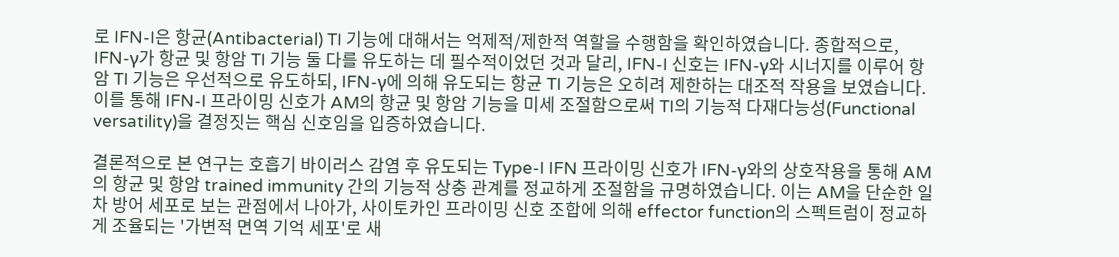로 IFN-I은 항균(Antibacterial) TI 기능에 대해서는 억제적/제한적 역할을 수행함을 확인하였습니다. 종합적으로, IFN-γ가 항균 및 항암 TI 기능 둘 다를 유도하는 데 필수적이었던 것과 달리, IFN-I 신호는 IFN-γ와 시너지를 이루어 항암 TI 기능은 우선적으로 유도하되, IFN-γ에 의해 유도되는 항균 TI 기능은 오히려 제한하는 대조적 작용을 보였습니다. 이를 통해 IFN-I 프라이밍 신호가 AM의 항균 및 항암 기능을 미세 조절함으로써 TI의 기능적 다재다능성(Functional versatility)을 결정짓는 핵심 신호임을 입증하였습니다.

결론적으로 본 연구는 호흡기 바이러스 감염 후 유도되는 Type-I IFN 프라이밍 신호가 IFN-γ와의 상호작용을 통해 AM의 항균 및 항암 trained immunity 간의 기능적 상충 관계를 정교하게 조절함을 규명하였습니다. 이는 AM을 단순한 일차 방어 세포로 보는 관점에서 나아가, 사이토카인 프라이밍 신호 조합에 의해 effector function의 스펙트럼이 정교하게 조율되는 '가변적 면역 기억 세포'로 새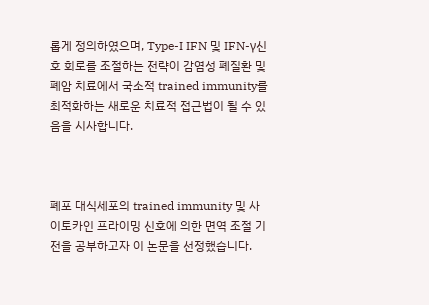롭게 정의하였으며, Type-I IFN 및 IFN-γ신호 회로를 조절하는 전략이 감염성 폐질환 및 폐암 치료에서 국소적 trained immunity를 최적화하는 새로운 치료적 접근법이 될 수 있음을 시사합니다.



폐포 대식세포의 trained immunity 및 사이토카인 프라이밍 신호에 의한 면역 조절 기전을 공부하고자 이 논문을 선정했습니다.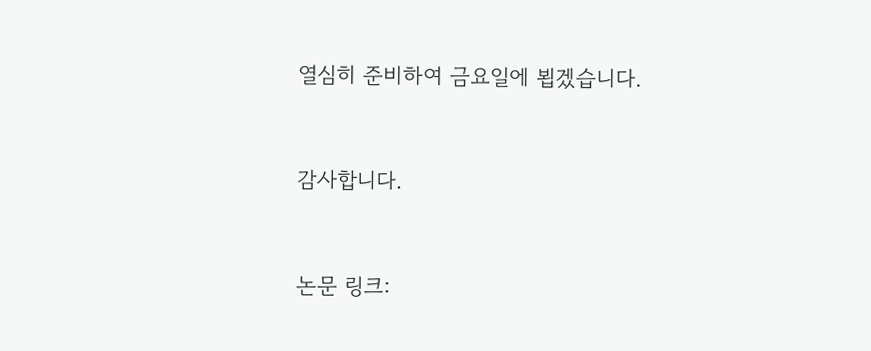열심히 준비하여 금요일에 뵙겠습니다.



감사합니다.



논문 링크: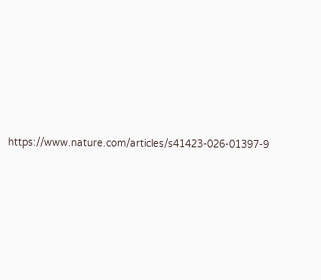https://www.nature.com/articles/s41423-026-01397-9